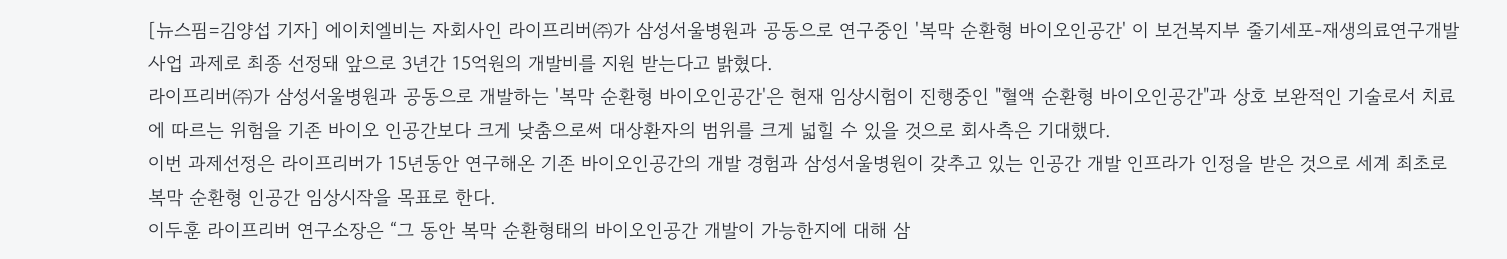[뉴스핌=김양섭 기자] 에이치엘비는 자회사인 라이프리버㈜가 삼성서울병원과 공동으로 연구중인 '복막 순환형 바이오인공간' 이 보건복지부 줄기세포-재생의료연구개발사업 과제로 최종 선정돼 앞으로 3년간 15억원의 개발비를 지원 받는다고 밝혔다.
라이프리버㈜가 삼성서울병원과 공동으로 개발하는 '복막 순환형 바이오인공간'은 현재 임상시험이 진행중인 "혈액 순환형 바이오인공간"과 상호 보완적인 기술로서 치료에 따르는 위험을 기존 바이오 인공간보다 크게 낮춤으로써 대상환자의 범위를 크게 넓힐 수 있을 것으로 회사측은 기대했다.
이번 과제선정은 라이프리버가 15년동안 연구해온 기존 바이오인공간의 개발 경험과 삼성서울병원이 갖추고 있는 인공간 개발 인프라가 인정을 받은 것으로 세계 최초로 복막 순환형 인공간 임상시작을 목표로 한다.
이두훈 라이프리버 연구소장은 “그 동안 복막 순환형태의 바이오인공간 개발이 가능한지에 대해 삼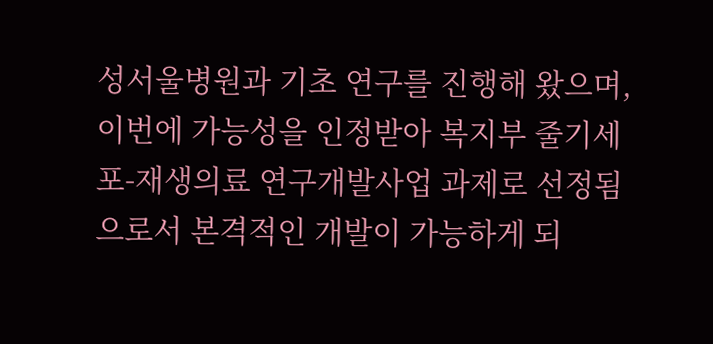성서울병원과 기초 연구를 진행해 왔으며, 이번에 가능성을 인정받아 복지부 줄기세포-재생의료 연구개발사업 과제로 선정됨으로서 본격적인 개발이 가능하게 되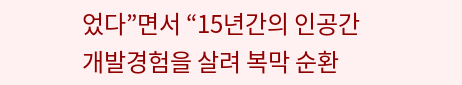었다”면서 “15년간의 인공간 개발경험을 살려 복막 순환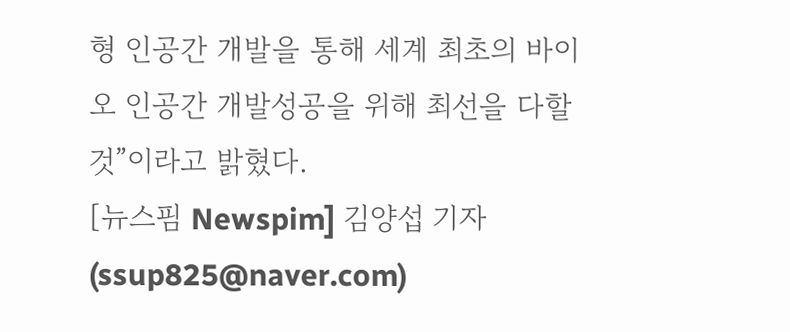형 인공간 개발을 통해 세계 최초의 바이오 인공간 개발성공을 위해 최선을 다할 것”이라고 밝혔다.
[뉴스핌 Newspim] 김양섭 기자 (ssup825@naver.com)